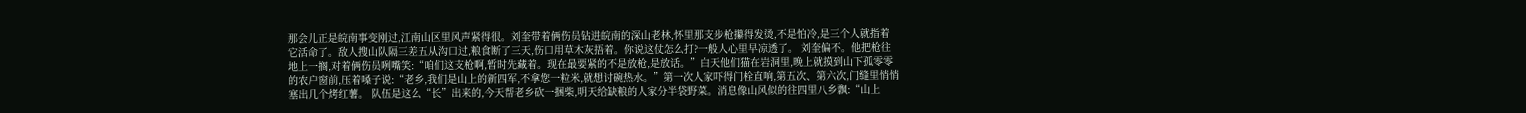那会儿正是皖南事变刚过,江南山区里风声紧得很。刘奎带着俩伤员钻进皖南的深山老林,怀里那支步枪攥得发烫,不是怕冷,是三个人就指着它活命了。敌人搜山队隔三差五从沟口过,粮食断了三天,伤口用草木灰捂着。你说这仗怎么打?一般人心里早凉透了。 刘奎偏不。他把枪往地上一搁,对着俩伤员咧嘴笑:“咱们这支枪啊,暂时先藏着。现在最要紧的不是放枪,是放话。”白天他们猫在岩洞里,晚上就摸到山下孤零零的农户窗前,压着嗓子说:“老乡,我们是山上的新四军,不拿您一粒米,就想讨碗热水。”第一次人家吓得门栓直响,第五次、第六次,门缝里悄悄塞出几个烤红薯。 队伍是这么“长”出来的,今天帮老乡砍一捆柴,明天给缺粮的人家分半袋野菜。消息像山风似的往四里八乡飘:“山上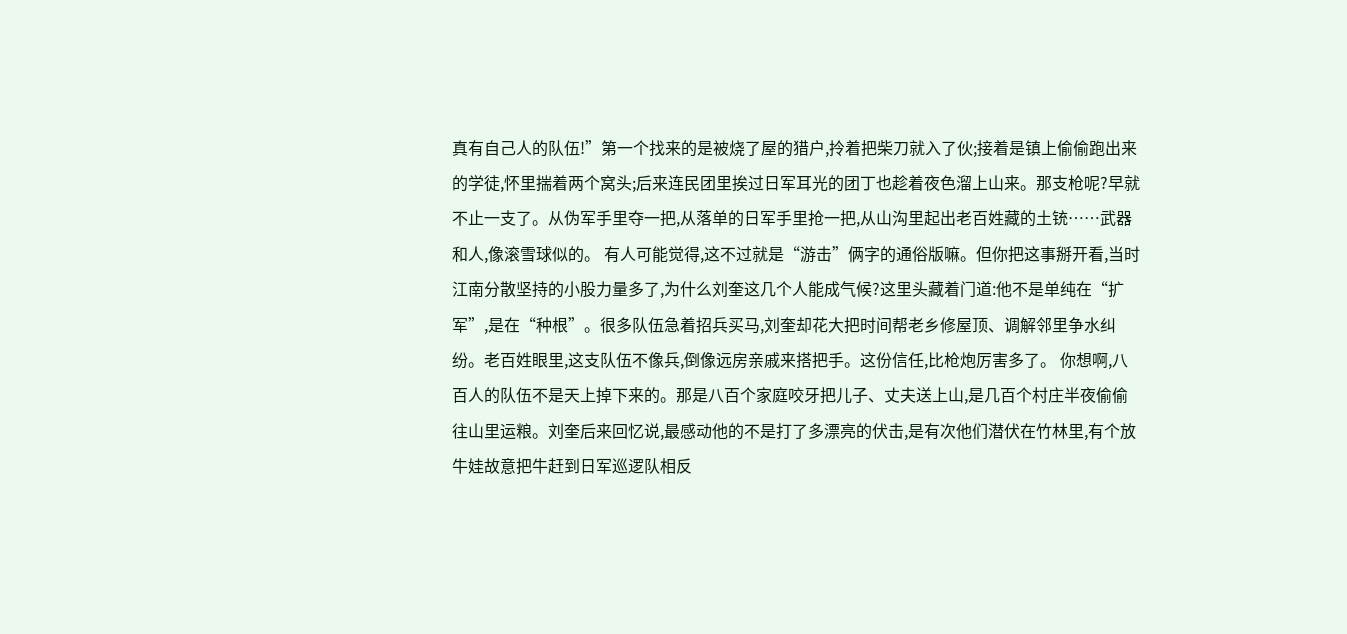真有自己人的队伍!”第一个找来的是被烧了屋的猎户,拎着把柴刀就入了伙;接着是镇上偷偷跑出来的学徒,怀里揣着两个窝头;后来连民团里挨过日军耳光的团丁也趁着夜色溜上山来。那支枪呢?早就不止一支了。从伪军手里夺一把,从落单的日军手里抢一把,从山沟里起出老百姓藏的土铳……武器和人,像滚雪球似的。 有人可能觉得,这不过就是“游击”俩字的通俗版嘛。但你把这事掰开看,当时江南分散坚持的小股力量多了,为什么刘奎这几个人能成气候?这里头藏着门道:他不是单纯在“扩军”,是在“种根”。很多队伍急着招兵买马,刘奎却花大把时间帮老乡修屋顶、调解邻里争水纠纷。老百姓眼里,这支队伍不像兵,倒像远房亲戚来搭把手。这份信任,比枪炮厉害多了。 你想啊,八百人的队伍不是天上掉下来的。那是八百个家庭咬牙把儿子、丈夫送上山,是几百个村庄半夜偷偷往山里运粮。刘奎后来回忆说,最感动他的不是打了多漂亮的伏击,是有次他们潜伏在竹林里,有个放牛娃故意把牛赶到日军巡逻队相反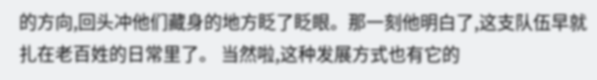的方向,回头冲他们藏身的地方眨了眨眼。那一刻他明白了,这支队伍早就扎在老百姓的日常里了。 当然啦,这种发展方式也有它的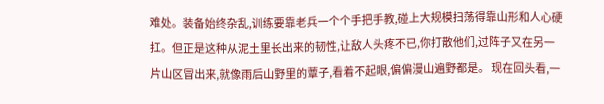难处。装备始终杂乱,训练要靠老兵一个个手把手教,碰上大规模扫荡得靠山形和人心硬扛。但正是这种从泥土里长出来的韧性,让敌人头疼不已,你打散他们,过阵子又在另一片山区冒出来,就像雨后山野里的蕈子,看着不起眼,偏偏漫山遍野都是。 现在回头看,一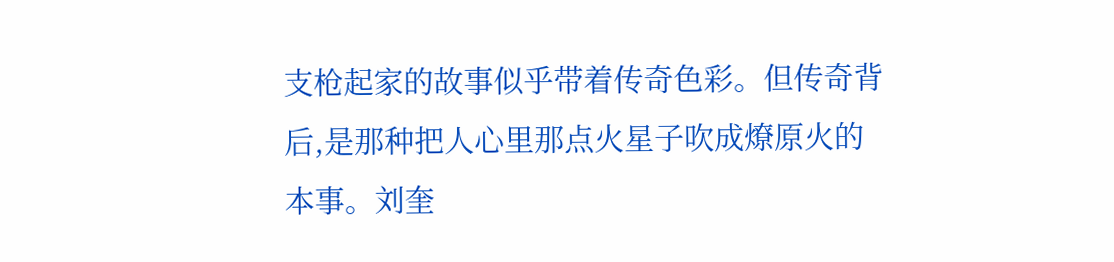支枪起家的故事似乎带着传奇色彩。但传奇背后,是那种把人心里那点火星子吹成燎原火的本事。刘奎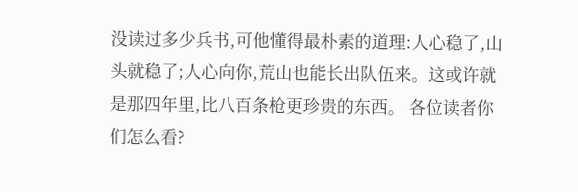没读过多少兵书,可他懂得最朴素的道理:人心稳了,山头就稳了;人心向你,荒山也能长出队伍来。这或许就是那四年里,比八百条枪更珍贵的东西。 各位读者你们怎么看?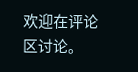欢迎在评论区讨论。